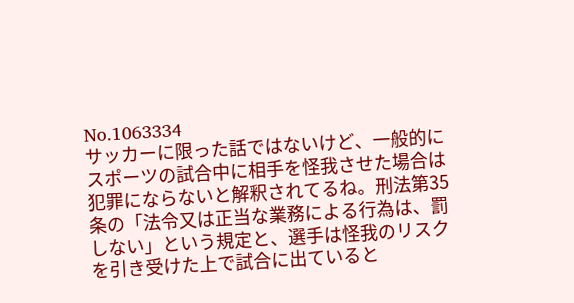No.1063334
サッカーに限った話ではないけど、一般的にスポーツの試合中に相手を怪我させた場合は犯罪にならないと解釈されてるね。刑法第35条の「法令又は正当な業務による行為は、罰しない」という規定と、選手は怪我のリスクを引き受けた上で試合に出ていると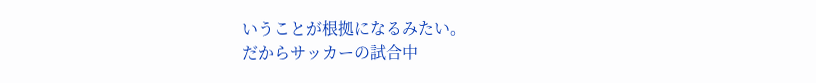いうことが根拠になるみたい。
だからサッカーの試合中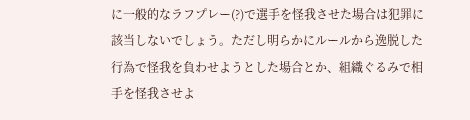に一般的なラフプレー(?)で選手を怪我させた場合は犯罪に該当しないでしょう。ただし明らかにルールから逸脱した行為で怪我を負わせようとした場合とか、組織ぐるみで相手を怪我させよ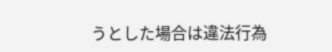うとした場合は違法行為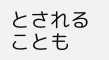とされることも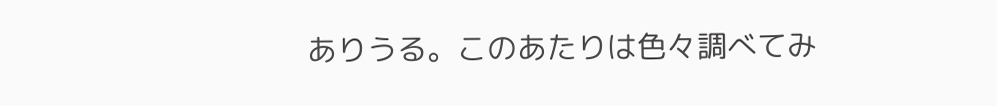ありうる。このあたりは色々調べてみ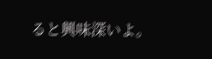ると興味深いよ。